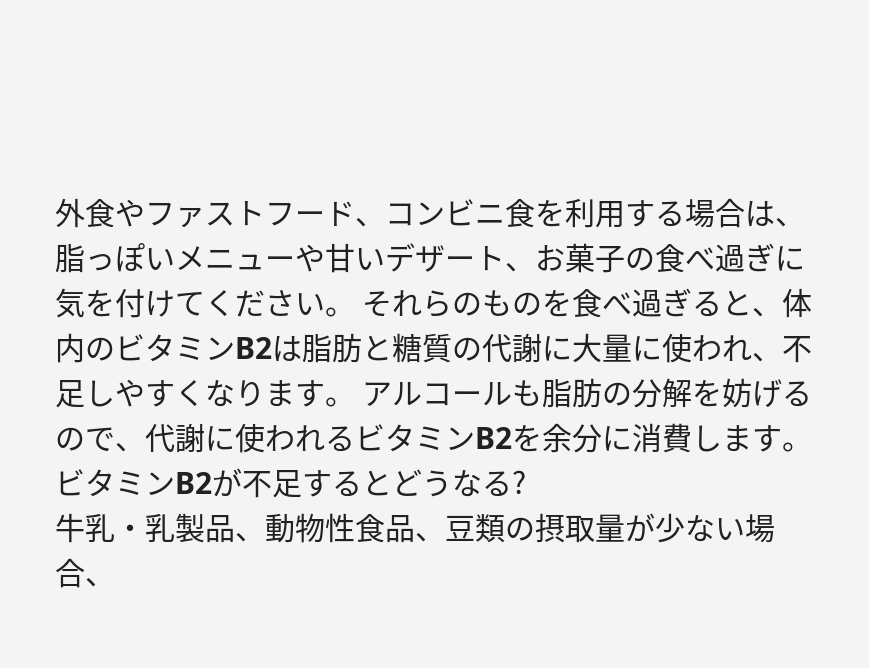外食やファストフード、コンビニ食を利用する場合は、脂っぽいメニューや甘いデザート、お菓子の食べ過ぎに気を付けてください。 それらのものを食べ過ぎると、体内のビタミンB2は脂肪と糖質の代謝に大量に使われ、不足しやすくなります。 アルコールも脂肪の分解を妨げるので、代謝に使われるビタミンB2を余分に消費します。
ビタミンB2が不足するとどうなる?
牛乳・乳製品、動物性食品、豆類の摂取量が少ない場合、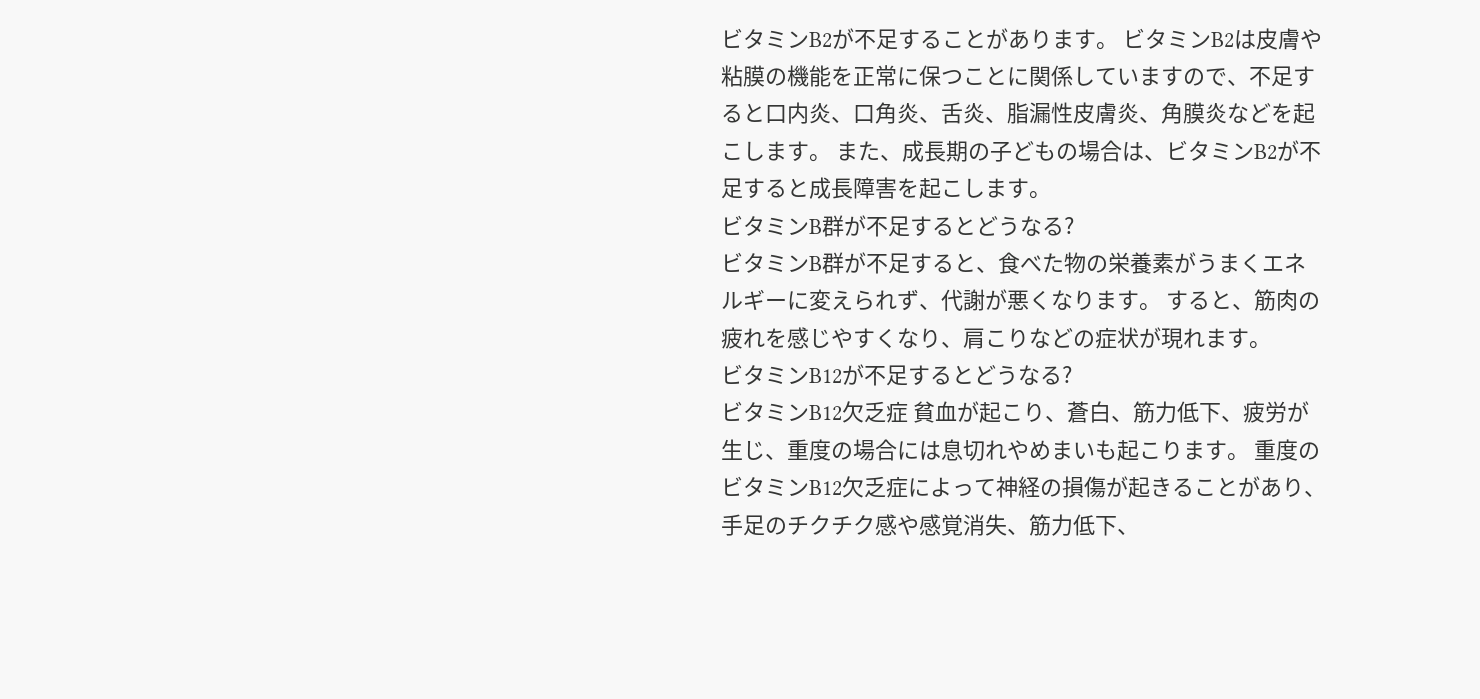ビタミンB2が不足することがあります。 ビタミンB2は皮膚や粘膜の機能を正常に保つことに関係していますので、不足すると口内炎、口角炎、舌炎、脂漏性皮膚炎、角膜炎などを起こします。 また、成長期の子どもの場合は、ビタミンB2が不足すると成長障害を起こします。
ビタミンB群が不足するとどうなる?
ビタミンB群が不足すると、食べた物の栄養素がうまくエネルギーに変えられず、代謝が悪くなります。 すると、筋肉の疲れを感じやすくなり、肩こりなどの症状が現れます。
ビタミンB12が不足するとどうなる?
ビタミンB12欠乏症 貧血が起こり、蒼白、筋力低下、疲労が生じ、重度の場合には息切れやめまいも起こります。 重度のビタミンB12欠乏症によって神経の損傷が起きることがあり、手足のチクチク感や感覚消失、筋力低下、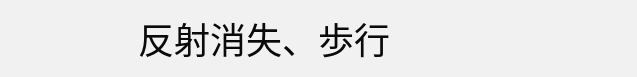反射消失、歩行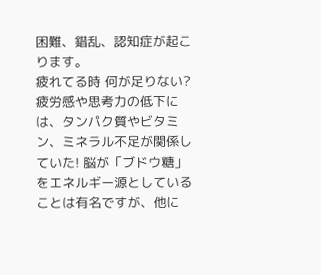困難、錯乱、認知症が起こります。
疲れてる時 何が足りない?
疲労感や思考力の低下には、タンパク質やビタミン、ミネラル不足が関係していた! 脳が「ブドウ糖」をエネルギー源としていることは有名ですが、他に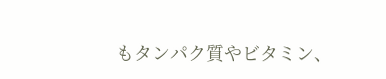もタンパク質やビタミン、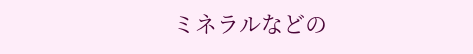ミネラルなどの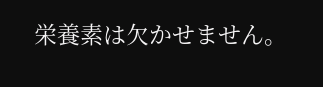栄養素は欠かせません。